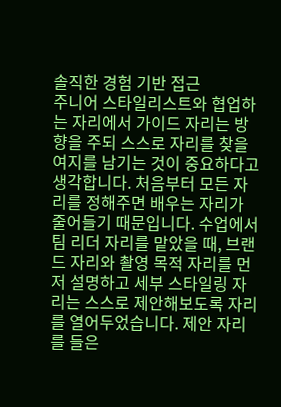솔직한 경험 기반 접근
주니어 스타일리스트와 협업하는 자리에서 가이드 자리는 방향을 주되 스스로 자리를 찾을 여지를 남기는 것이 중요하다고 생각합니다. 처음부터 모든 자리를 정해주면 배우는 자리가 줄어들기 때문입니다. 수업에서 팀 리더 자리를 맡았을 때, 브랜드 자리와 촬영 목적 자리를 먼저 설명하고 세부 스타일링 자리는 스스로 제안해보도록 자리를 열어두었습니다. 제안 자리를 들은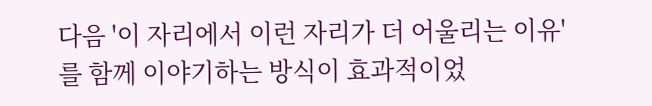다음 '이 자리에서 이런 자리가 더 어울리는 이유'를 함께 이야기하는 방식이 효과적이었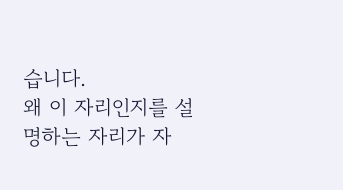습니다.
왜 이 자리인지를 설명하는 자리가 자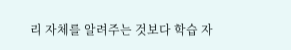리 자체를 알려주는 것보다 학습 자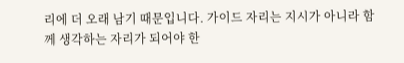리에 더 오래 남기 때문입니다. 가이드 자리는 지시가 아니라 함께 생각하는 자리가 되어야 한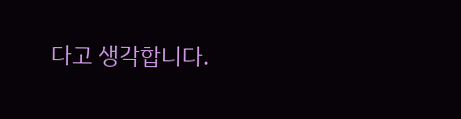다고 생각합니다.